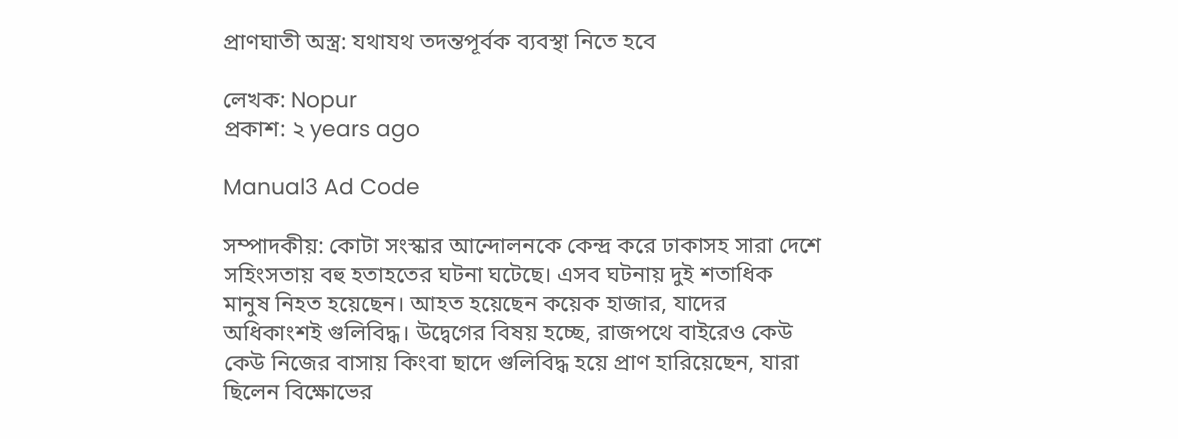প্রাণঘাতী অস্ত্র: যথাযথ তদন্তপূর্বক ব্যবস্থা নিতে হবে

লেখক: Nopur
প্রকাশ: ২ years ago

Manual3 Ad Code

সম্পাদকীয়: কোটা সংস্কার আন্দোলনকে কেন্দ্র করে ঢাকাসহ সারা দেশে সহিংসতায় বহু হতাহতের ঘটনা ঘটেছে। এসব ঘটনায় দুই শতাধিক মানুষ নিহত হয়েছেন। আহত হয়েছেন কয়েক হাজার, যাদের অধিকাংশই গুলিবিদ্ধ। উদ্বেগের বিষয় হচ্ছে, রাজপথে বাইরেও কেউ কেউ নিজের বাসায় কিংবা ছাদে গুলিবিদ্ধ হয়ে প্রাণ হারিয়েছেন, যারা ছিলেন বিক্ষোভের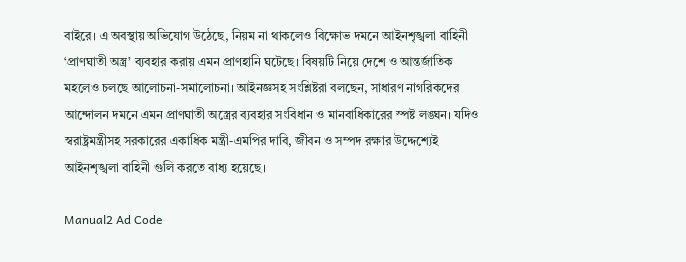বাইরে। এ অবস্থায় অভিযোগ উঠেছে, নিয়ম না থাকলেও বিক্ষোভ দমনে আইনশৃঙ্খলা বাহিনী ‘প্রাণঘাতী অস্ত্র’ ব্যবহার করায় এমন প্রাণহানি ঘটেছে। বিষয়টি নিয়ে দেশে ও আন্তর্জাতিক মহলেও চলছে আলোচনা-সমালোচনা। আইনজ্ঞসহ সংশ্লিষ্টরা বলছেন, সাধারণ নাগরিকদের আন্দোলন দমনে এমন প্রাণঘাতী অস্ত্রের ব্যবহার সংবিধান ও মানবাধিকারের স্পষ্ট লঙ্ঘন। যদিও স্বরাষ্ট্রমন্ত্রীসহ সরকারের একাধিক মন্ত্রী-এমপির দাবি, জীবন ও সম্পদ রক্ষার উদ্দেশ্যেই আইনশৃঙ্খলা বাহিনী গুলি করতে বাধ্য হয়েছে।

Manual2 Ad Code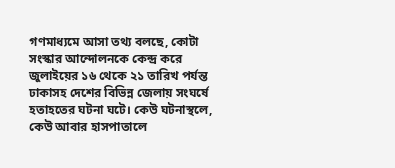গণমাধ্যমে আসা তথ্য বলছে, কোটা সংস্কার আন্দোলনকে কেন্দ্র করে জুলাইয়ের ১৬ থেকে ২১ তারিখ পর্যন্ত ঢাকাসহ দেশের বিভিন্ন জেলায় সংঘর্ষে হতাহতের ঘটনা ঘটে। কেউ ঘটনাস্থলে, কেউ আবার হাসপাতালে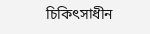চিকিৎসাধীন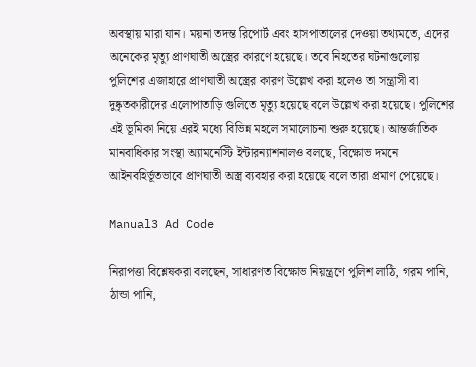অবস্থায় মারা যান। ময়না তদন্ত রিপোর্ট এবং হাসপাতালের দেওয়া তথ্যমতে, এদের অনেকের মৃত্যু প্রাণঘাতী অস্ত্রের কারণে হয়েছে। তবে নিহতের ঘটনাগুলোয় পুলিশের এজাহারে প্রাণঘাতী অস্ত্রের কারণ উল্লেখ করা হলেও তা সন্ত্রাসী বা দুষ্কৃতকারীদের এলোপাতাড়ি গুলিতে মৃত্যু হয়েছে বলে উল্লেখ করা হয়েছে। পুলিশের এই ভূমিকা নিয়ে এরই মধ্যে বিভিন্ন মহলে সমালোচনা শুরু হয়েছে। আন্তর্জাতিক মানবাধিকার সংস্থা অ্যামনেস্টি ইন্টারন্যাশনালও বলছে, বিক্ষোভ দমনে আইনবহির্ভূতভাবে প্রাণঘাতী অস্ত্র ব্যবহার করা হয়েছে বলে তারা প্রমাণ পেয়েছে।

Manual3 Ad Code

নিরাপত্তা বিশ্লেষকরা বলছেন, সাধারণত বিক্ষোভ নিয়ন্ত্রণে পুলিশ লাঠি, গরম পানি, ঠান্ডা পানি,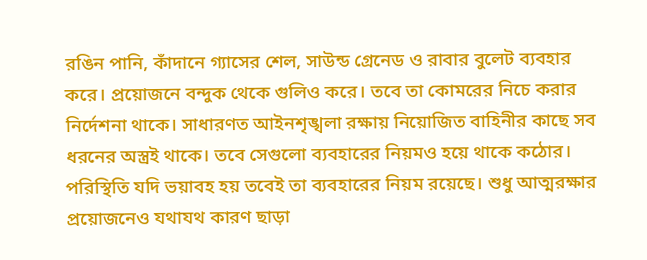রঙিন পানি, কাঁদানে গ্যাসের শেল, সাউন্ড গ্রেনেড ও রাবার বুলেট ব্যবহার করে। প্রয়োজনে বন্দুক থেকে গুলিও করে। তবে তা কোমরের নিচে করার নির্দেশনা থাকে। সাধারণত আইনশৃঙ্খলা রক্ষায় নিয়োজিত বাহিনীর কাছে সব ধরনের অস্ত্রই থাকে। তবে সেগুলো ব্যবহারের নিয়মও হয়ে থাকে কঠোর। পরিস্থিতি যদি ভয়াবহ হয় তবেই তা ব্যবহারের নিয়ম রয়েছে। শুধু আত্মরক্ষার প্রয়োজনেও যথাযথ কারণ ছাড়া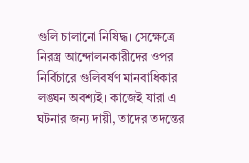গুলি চালানো নিষিদ্ধ। সেক্ষেত্রে নিরস্ত্র আন্দোলনকারীদের ওপর নির্বিচারে গুলিবর্ষণ মানবাধিকার লঙ্ঘন অবশ্যই। কাজেই যারা এ ঘটনার জন্য দায়ী, তাদের তদন্তের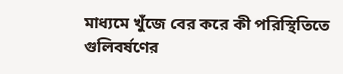মাধ্যমে খুঁজে বের করে কী পরিস্থিতিতে গুলিবর্ষণের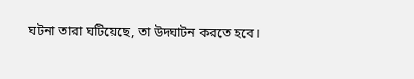ঘটনা তারা ঘটিয়েছে, তা উদ্ঘাটন করতে হবে।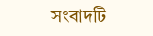সংবাদটি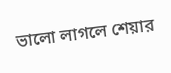ভালো লাগলে শেয়ার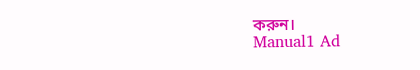করুন।
Manual1 Ad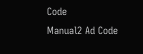Code
Manual2 Ad Code